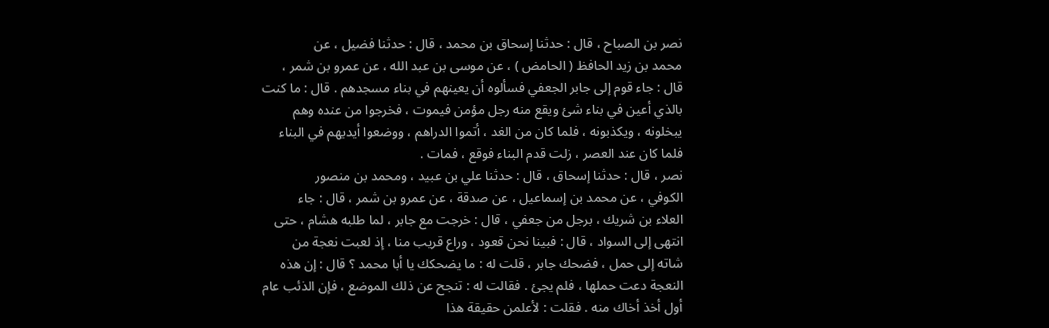نصر بن الصباح ، قال : حدثنا إسحاق بن محمد ، قال : حدثنا فضيل ، عن
محمد بن زيد الحافظ ( الحامض ) ، عن موسى بن عبد الله ، عن عمرو بن شمر ،
قال : جاء قوم إلى جابر الجعفي فسألوه أن يعينهم في بناء مسجدهم . قال : ما كنت
بالذي أعين في بناء شئ ويقع منه رجل مؤمن فيموت ، فخرجوا من عنده وهم
يبخلونه ، ويكذبونه ، فلما كان من الغد ، أتموا الدراهم ، ووضعوا أيديهم في البناء
فلما كان عند العصر ، زلت قدم البناء فوقع ، فمات .
نصر ، قال : حدثنا إسحاق ، قال : حدثنا علي بن عبيد ، ومحمد بن منصور
الكوفي ، عن محمد بن إسماعيل ، عن صدقة ، عن عمرو بن شمر ، قال : جاء
العلاء بن شريك ، برجل من جعفي ، قال : خرجت مع جابر ، لما طلبه هشام ، حتى
انتهى إلى السواد ، قال : فبينا نحن قعود ، وراع قريب منا ، إذ لعبت نعجة من
شاته إلى حمل ، فضحك جابر ، قلت له : ما يضحكك يا أبا محمد ؟ قال : إن هذه
النعجة دعت حملها ، فلم يجئ . فقالت له : تنجح عن ذلك الموضع ، فإن الذئب عام
أول أخذ أخاك منه . فقلت : لأعلمن حقيقة هذا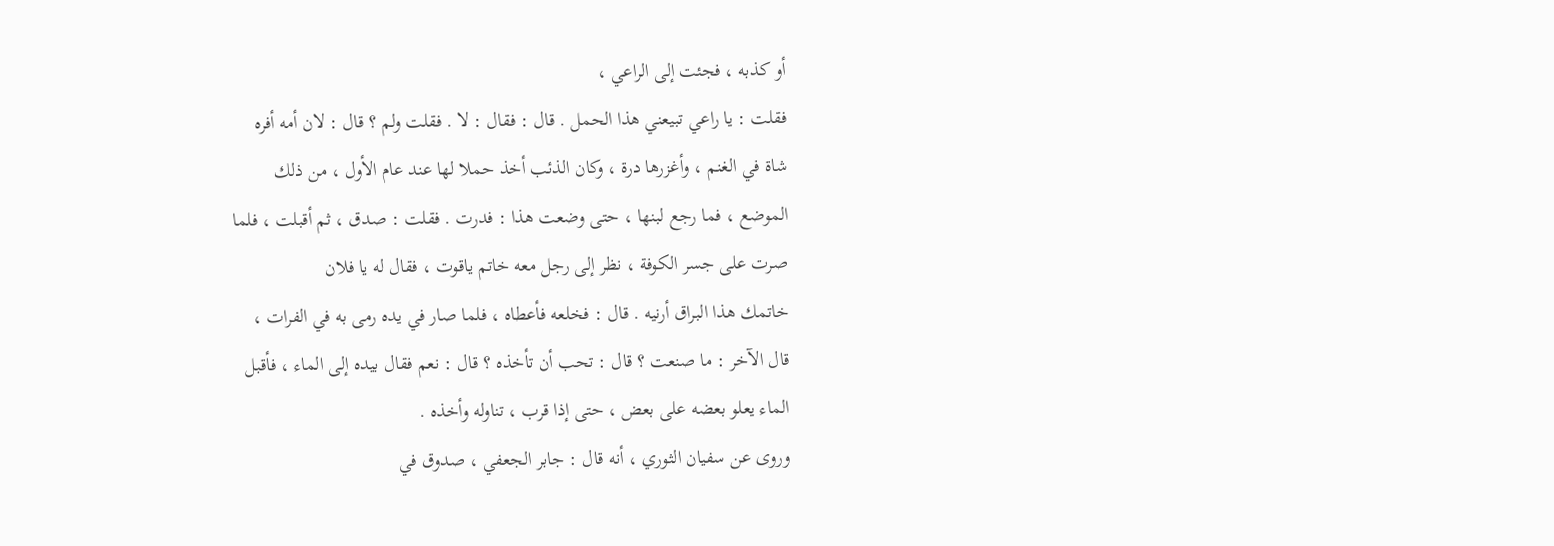أو كذبه ، فجئت إلى الراعي ،
فقلت : يا راعي تبيعني هذا الحمل . قال : فقال : لا . فقلت ولم ؟ قال : لان أمه أفره
شاة في الغنم ، وأغزرها درة ، وكان الذئب أخذ حملا لها عند عام الأول ، من ذلك
الموضع ، فما رجع لبنها ، حتى وضعت هذا : فدرت . فقلت : صدق ، ثم أقبلت ، فلما
صرت على جسر الكوفة ، نظر إلى رجل معه خاتم ياقوت ، فقال له يا فلان
خاتمك هذا البراق أرنيه . قال : فخلعه فأعطاه ، فلما صار في يده رمى به في الفرات ،
قال الآخر : ما صنعت ؟ قال : تحب أن تأخذه ؟ قال : نعم فقال بيده إلى الماء ، فأقبل
الماء يعلو بعضه على بعض ، حتى إذا قرب ، تناوله وأخذه .
وروى عن سفيان الثوري ، أنه قال : جابر الجعفي ، صدوق في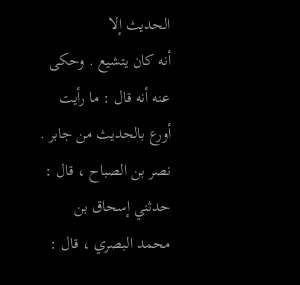الحديث إلا
أنه كان يتشيع . وحكى عنه أنه قال : ما رأيت أورع بالحديث من جابر .
نصر بن الصباح ، قال : حدثني إسحاق بن محمد البصري ، قال :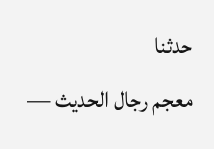حدثنا
معجم رجال الحديث —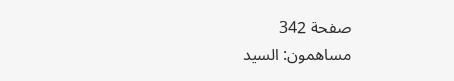صفحة 342
مساهمون: السيد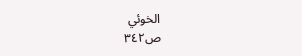الخوئي
ص٣٤٢